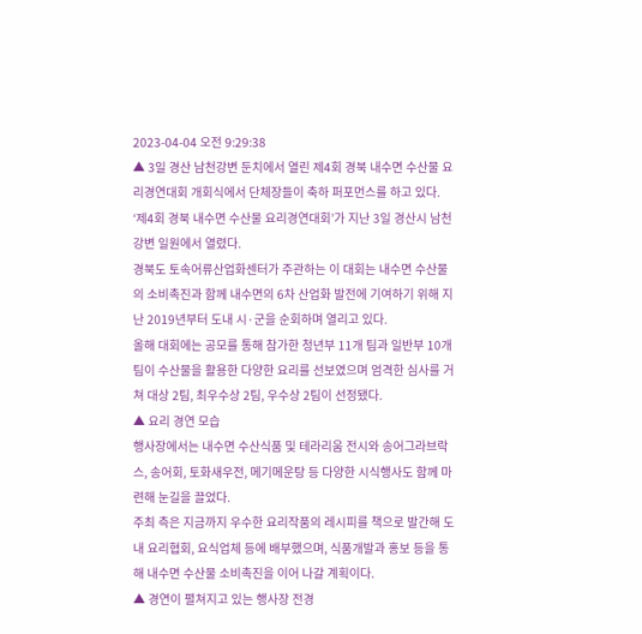2023-04-04 오전 9:29:38
▲ 3일 경산 남천강변 둔치에서 열린 제4회 경북 내수면 수산물 요리경연대회 개회식에서 단체장들이 축하 퍼포먼스를 하고 있다.
‘제4회 경북 내수면 수산물 요리경연대회’가 지난 3일 경산시 남천강변 일원에서 열렸다.
경북도 토속어류산업화센터가 주관하는 이 대회는 내수면 수산물의 소비촉진과 함께 내수면의 6차 산업화 발전에 기여하기 위해 지난 2019년부터 도내 시·군을 순회하며 열리고 있다.
올해 대회에는 공모를 통해 참가한 청년부 11개 팀과 일반부 10개 팀이 수산물을 활용한 다양한 요리를 선보였으며 엄격한 심사를 거쳐 대상 2팀, 최우수상 2팀, 우수상 2팀이 선정됐다.
▲ 요리 경연 모습
행사장에서는 내수면 수산식품 및 테라리움 전시와 송어그라브락스, 송어회, 토화새우전, 메기메운탕 등 다양한 시식행사도 함께 마련해 눈길을 끌었다.
주최 측은 지금까지 우수한 요리작품의 레시피를 책으로 발간해 도내 요리협회, 요식업체 등에 배부했으며, 식품개발과 홍보 등을 통해 내수면 수산물 소비촉진을 이어 나갈 계획이다.
▲ 경연이 펼쳐지고 있는 행사장 전경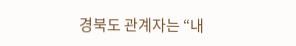경북도 관계자는 “내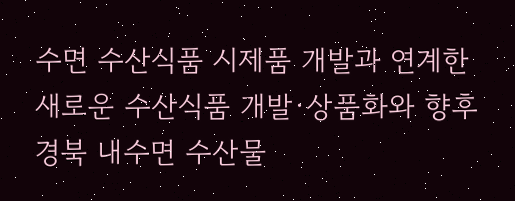수면 수산식품 시제품 개발과 연계한 새로운 수산식품 개발·상품화와 향후 경북 내수면 수산물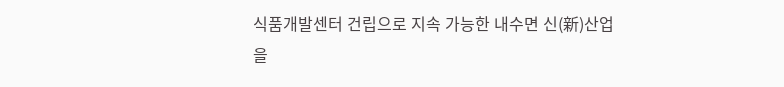식품개발센터 건립으로 지속 가능한 내수면 신(新)산업을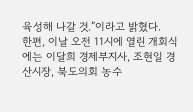육성해 나갈 것.”이라고 밝혔다.
한편, 이날 오전 11시에 열린 개회식에는 이달희 경제부지사, 조현일 경산시장, 북도의회 농수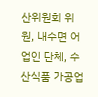산위원회 위원, 내수면 어업인 단체, 수산식품 가공업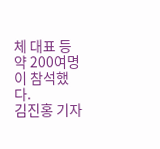체 대표 등 약 200여명이 참석했다.
김진홍 기자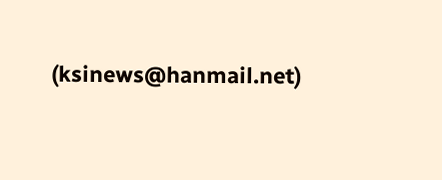(ksinews@hanmail.net)